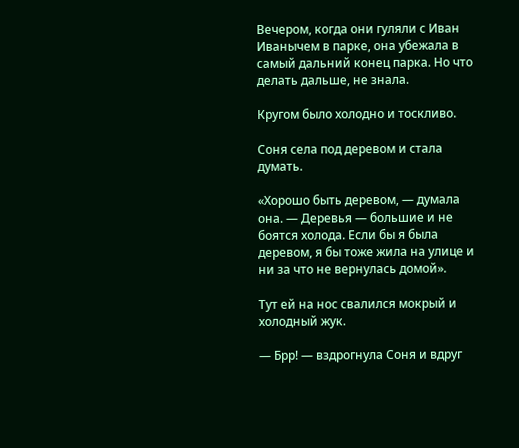Вечером, когда они гуляли с Иван Иванычем в парке, она убежала в самый дальний конец парка. Но что делать дальше, не знала.

Кругом было холодно и тоскливо.

Соня села под деревом и стала думать.

«Хорошо быть деревом, — думала она. — Деревья — большие и не боятся холода. Если бы я была деревом, я бы тоже жила на улице и ни за что не вернулась домой».

Тут ей на нос свалился мокрый и холодный жук.

— Брр! — вздрогнула Соня и вдруг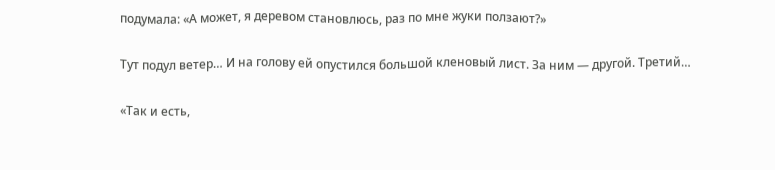подумала: «А может, я деревом становлюсь, раз по мне жуки ползают?»

Тут подул ветер… И на голову ей опустился большой кленовый лист. За ним — другой. Третий…

«Так и есть,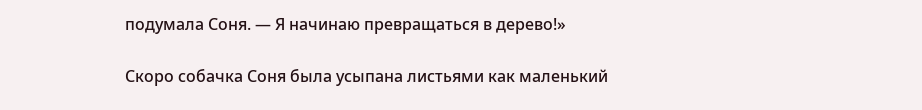подумала Соня. — Я начинаю превращаться в дерево!»

Скоро собачка Соня была усыпана листьями как маленький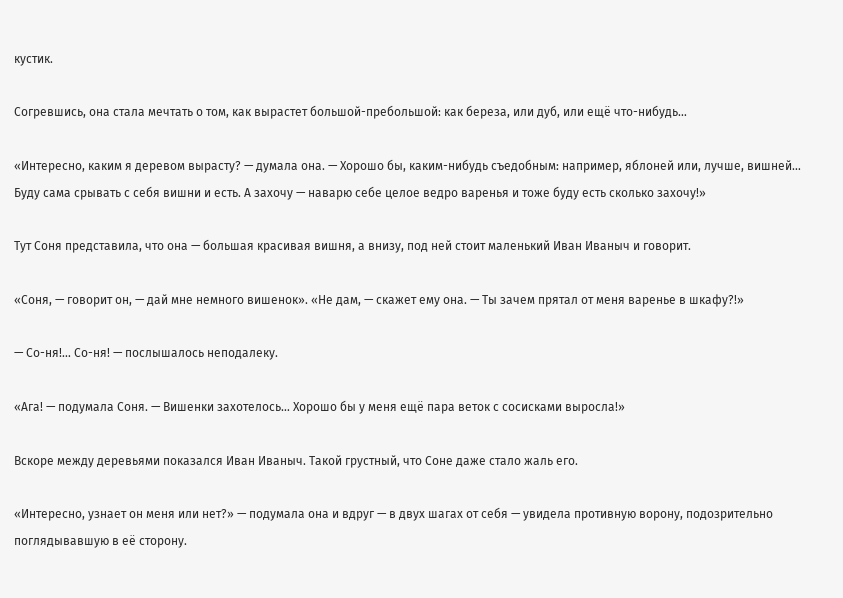кустик.

Согревшись, она стала мечтать о том, как вырастет большой-пребольшой: как береза, или дуб, или ещё что-нибудь…

«Интересно, каким я деревом вырасту? — думала она. — Хорошо бы, каким-нибудь съедобным: например, яблоней или, лучше, вишней… Буду сама срывать с себя вишни и есть. А захочу — наварю себе целое ведро варенья и тоже буду есть сколько захочу!»

Тут Соня представила, что она — большая красивая вишня, а внизу, под ней стоит маленький Иван Иваныч и говорит.

«Соня, — говорит он, — дай мне немного вишенок». «Не дам, — скажет ему она. — Ты зачем прятал от меня варенье в шкафу?!»

— Со-ня!… Со-ня! — послышалось неподалеку.

«Ага! — подумала Соня. — Вишенки захотелось… Хорошо бы у меня ещё пара веток с сосисками выросла!»

Вскоре между деревьями показался Иван Иваныч. Такой грустный, что Соне даже стало жаль его.

«Интересно, узнает он меня или нет?» — подумала она и вдруг — в двух шагах от себя — увидела противную ворону, подозрительно поглядывавшую в её сторону.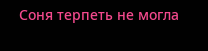Соня терпеть не могла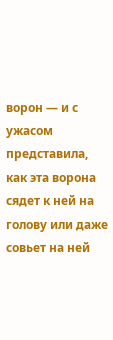ворон — и с ужасом представила, как эта ворона сядет к ней на голову или даже совьет на ней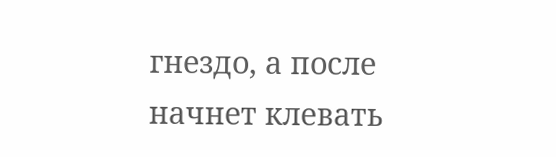гнездо, а после начнет клевать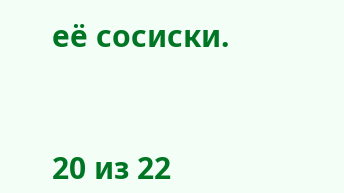её сосиски.



20 из 22